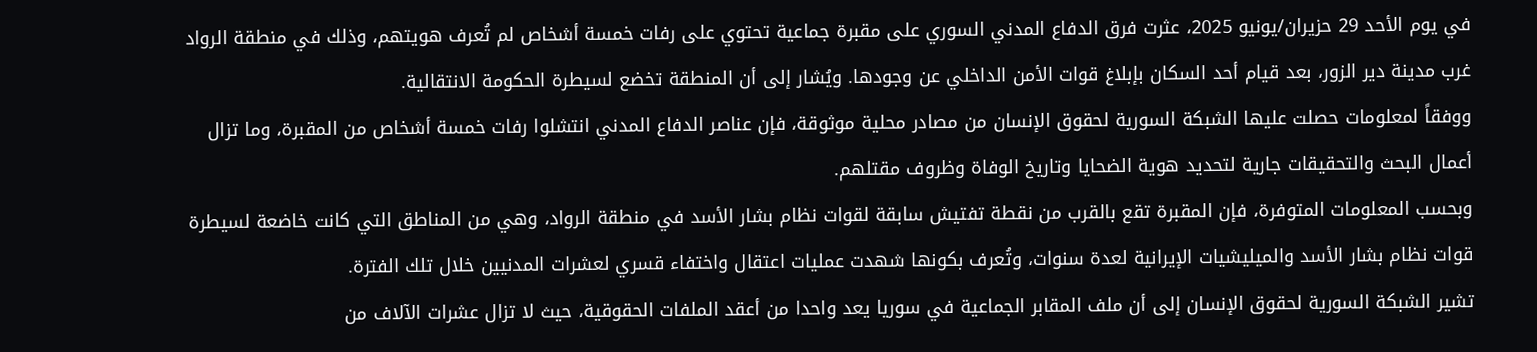في يوم الأحد 29 حزيران/يونيو 2025، عثرت فرق الدفاع المدني السوري على مقبرة جماعية تحتوي على رفات خمسة أشخاص لم تُعرف هويتهم، وذلك في منطقة الرواد غرب مدينة دير الزور، بعد قيام أحد السكان بإبلاغ قوات الأمن الداخلي عن وجودها. ويُشار إلى أن المنطقة تخضع لسيطرة الحكومة الانتقالية.
ووفقاً لمعلومات حصلت عليها الشبكة السورية لحقوق الإنسان من مصادر محلية موثوقة، فإن عناصر الدفاع المدني انتشلوا رفات خمسة أشخاص من المقبرة، وما تزال أعمال البحث والتحقيقات جارية لتحديد هوية الضحايا وتاريخ الوفاة وظروف مقتلهم.
وبحسب المعلومات المتوفرة، فإن المقبرة تقع بالقرب من نقطة تفتيش سابقة لقوات نظام بشار الأسد في منطقة الرواد، وهي من المناطق التي كانت خاضعة لسيطرة قوات نظام بشار الأسد والميليشيات الإيرانية لعدة سنوات، وتُعرف بكونها شهدت عمليات اعتقال واختفاء قسري لعشرات المدنيين خلال تلك الفترة.
تشير الشبكة السورية لحقوق الإنسان إلى أن ملف المقابر الجماعية في سوريا يعد واحدا من أعقد الملفات الحقوقية، حيث لا تزال عشرات الآلاف من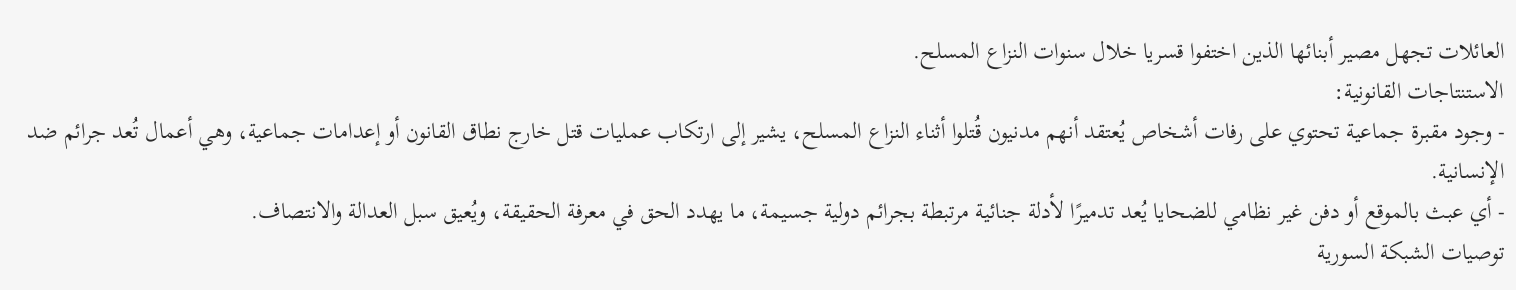العائلات تجهل مصير أبنائها الذين اختفوا قسريا خلال سنوات النزاع المسلح.
الاستنتاجات القانونية:
- وجود مقبرة جماعية تحتوي على رفات أشخاص يُعتقد أنهم مدنيون قُتلوا أثناء النزاع المسلح، يشير إلى ارتكاب عمليات قتل خارج نطاق القانون أو إعدامات جماعية، وهي أعمال تُعد جرائم ضد الإنسانية.
- أي عبث بالموقع أو دفن غير نظامي للضحايا يُعد تدميرًا لأدلة جنائية مرتبطة بجرائم دولية جسيمة، ما يهدد الحق في معرفة الحقيقة، ويُعيق سبل العدالة والانتصاف.
توصيات الشبكة السورية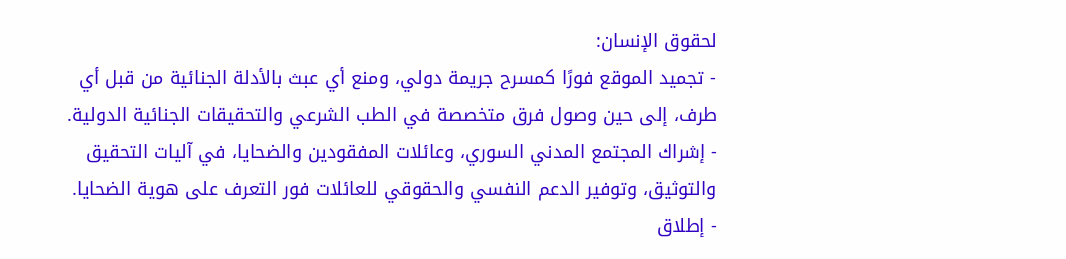لحقوق الإنسان:
- تجميد الموقع فورًا كمسرح جريمة دولي، ومنع أي عبث بالأدلة الجنائية من قبل أي طرف، إلى حين وصول فرق متخصصة في الطب الشرعي والتحقيقات الجنائية الدولية.
- إشراك المجتمع المدني السوري، وعائلات المفقودين والضحايا، في آليات التحقيق والتوثيق، وتوفير الدعم النفسي والحقوقي للعائلات فور التعرف على هوية الضحايا.
- إطلاق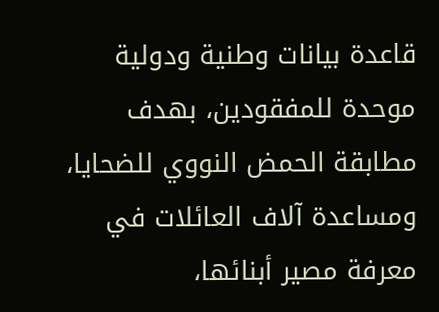قاعدة بيانات وطنية ودولية موحدة للمفقودين، بهدف مطابقة الحمض النووي للضحايا، ومساعدة آلاف العائلات في معرفة مصير أبنائها،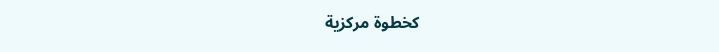كخطوة مركزية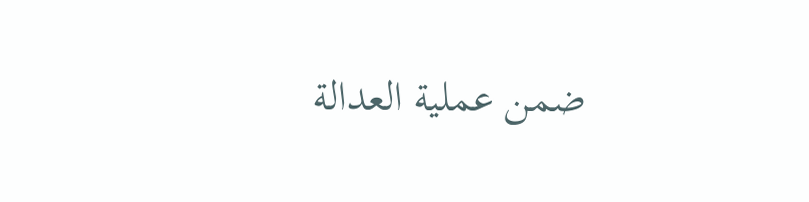ضمن عملية العدالة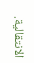الانتقالية.